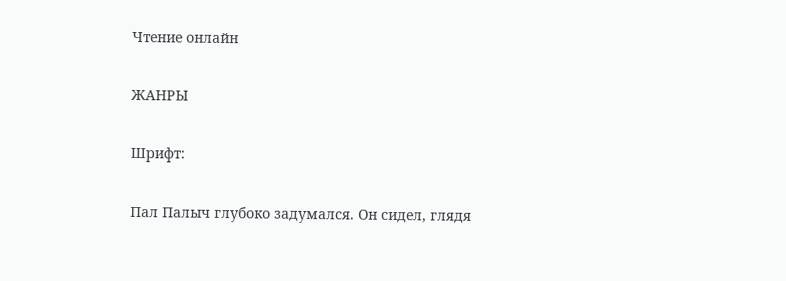Чтение онлайн

ЖАНРЫ

Шрифт:

Пал Палыч глубоко задумался. Он сидел, глядя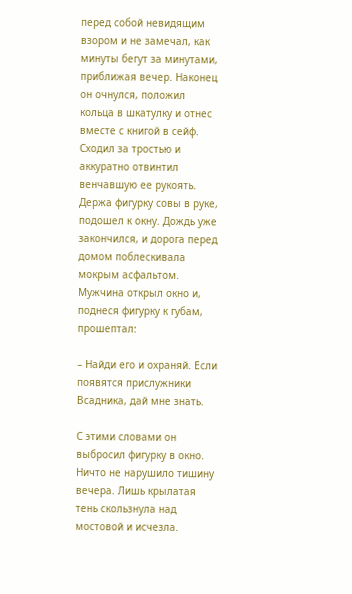перед собой невидящим взором и не замечал, как минуты бегут за минутами, приближая вечер. Наконец он очнулся, положил кольца в шкатулку и отнес вместе с книгой в сейф. Сходил за тростью и аккуратно отвинтил венчавшую ее рукоять. Держа фигурку совы в руке, подошел к окну. Дождь уже закончился, и дорога перед домом поблескивала мокрым асфальтом. Мужчина открыл окно и, поднеся фигурку к губам, прошептал:

– Найди его и охраняй. Если появятся прислужники Всадника, дай мне знать.

С этими словами он выбросил фигурку в окно. Ничто не нарушило тишину вечера. Лишь крылатая тень скользнула над мостовой и исчезла.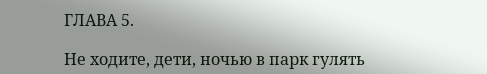ГЛАВА 5.

Не ходите, дети, ночью в парк гулять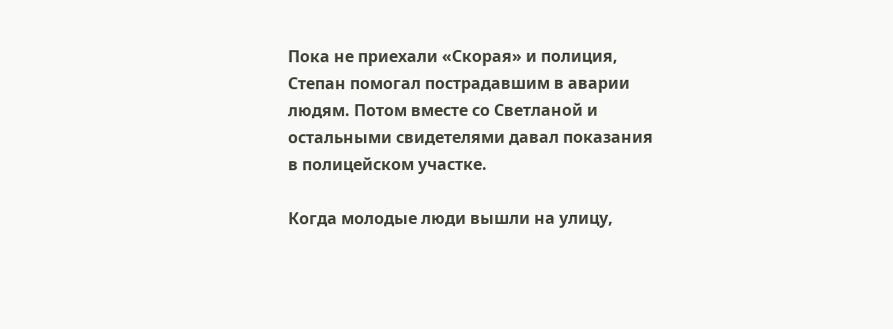Пока не приехали «Скорая» и полиция, Степан помогал пострадавшим в аварии людям. Потом вместе со Светланой и остальными свидетелями давал показания в полицейском участке.

Когда молодые люди вышли на улицу,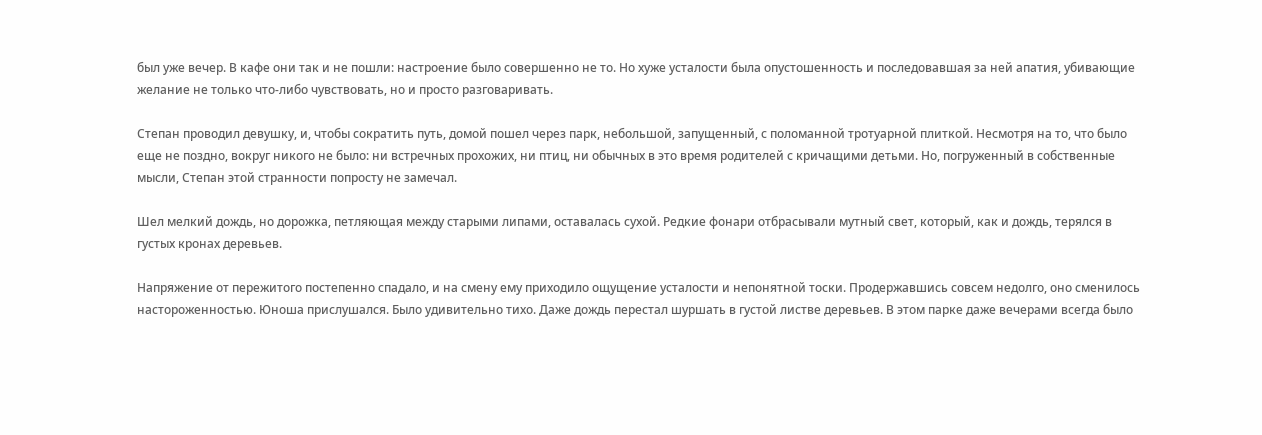был уже вечер. В кафе они так и не пошли: настроение было совершенно не то. Но хуже усталости была опустошенность и последовавшая за ней апатия, убивающие желание не только что-либо чувствовать, но и просто разговаривать.

Степан проводил девушку, и, чтобы сократить путь, домой пошел через парк, небольшой, запущенный, с поломанной тротуарной плиткой. Несмотря на то, что было еще не поздно, вокруг никого не было: ни встречных прохожих, ни птиц, ни обычных в это время родителей с кричащими детьми. Но, погруженный в собственные мысли, Степан этой странности попросту не замечал.

Шел мелкий дождь, но дорожка, петляющая между старыми липами, оставалась сухой. Редкие фонари отбрасывали мутный свет, который, как и дождь, терялся в густых кронах деревьев.

Напряжение от пережитого постепенно спадало, и на смену ему приходило ощущение усталости и непонятной тоски. Продержавшись совсем недолго, оно сменилось настороженностью. Юноша прислушался. Было удивительно тихо. Даже дождь перестал шуршать в густой листве деревьев. В этом парке даже вечерами всегда было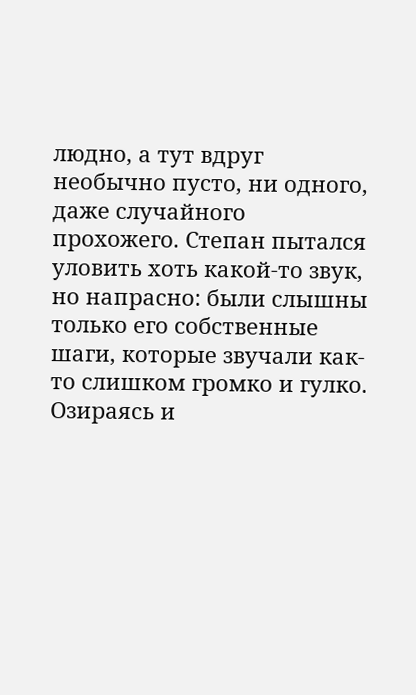людно, а тут вдруг необычно пусто, ни одного, даже случайного прохожего. Степан пытался уловить хоть какой-то звук, но напрасно: были слышны только его собственные шаги, которые звучали как-то слишком громко и гулко. Озираясь и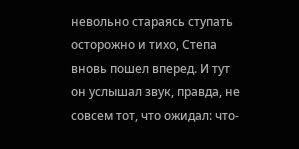невольно стараясь ступать осторожно и тихо, Степа вновь пошел вперед. И тут он услышал звук, правда, не совсем тот, что ожидал: что-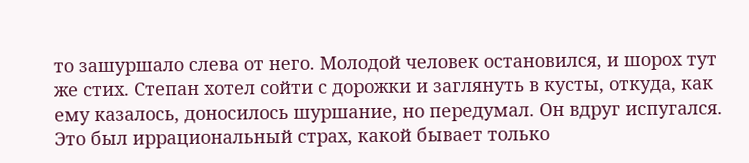то зашуршало слева от него. Молодой человек остановился, и шорох тут же стих. Степан хотел сойти с дорожки и заглянуть в кусты, откуда, как ему казалось, доносилось шуршание, но передумал. Он вдруг испугался. Это был иррациональный страх, какой бывает только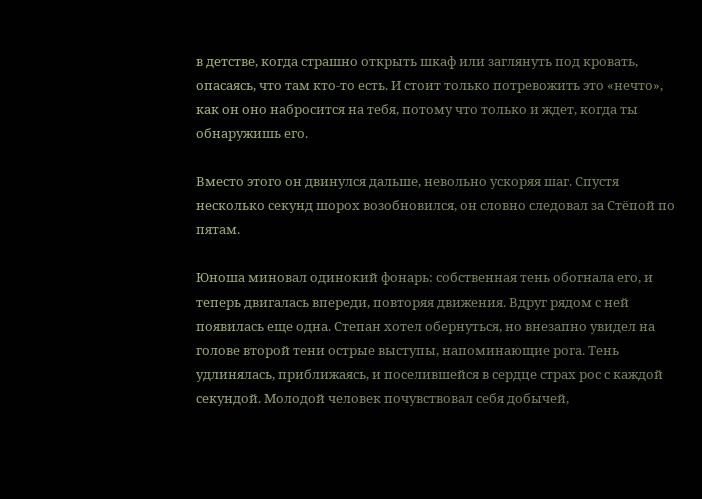в детстве, когда страшно открыть шкаф или заглянуть под кровать, опасаясь, что там кто-то есть. И стоит только потревожить это «нечто», как он оно набросится на тебя, потому что только и ждет, когда ты обнаружишь его.

Вместо этого он двинулся дальше, невольно ускоряя шаг. Спустя несколько секунд шорох возобновился, он словно следовал за Стёпой по пятам.

Юноша миновал одинокий фонарь: собственная тень обогнала его, и теперь двигалась впереди, повторяя движения. Вдруг рядом с ней появилась еще одна. Степан хотел обернуться, но внезапно увидел на голове второй тени острые выступы, напоминающие рога. Тень удлинялась, приближаясь, и поселившейся в сердце страх рос с каждой секундой. Молодой человек почувствовал себя добычей,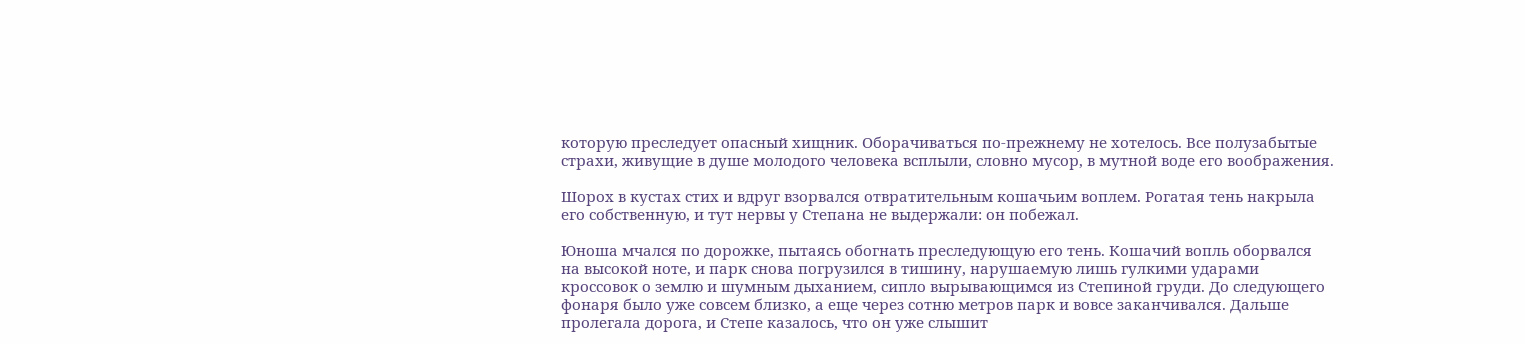которую преследует опасный хищник. Оборачиваться по-прежнему не хотелось. Все полузабытые страхи, живущие в душе молодого человека всплыли, словно мусор, в мутной воде его воображения.

Шорох в кустах стих и вдруг взорвался отвратительным кошачьим воплем. Рогатая тень накрыла его собственную, и тут нервы у Степана не выдержали: он побежал.

Юноша мчался по дорожке, пытаясь обогнать преследующую его тень. Кошачий вопль оборвался на высокой ноте, и парк снова погрузился в тишину, нарушаемую лишь гулкими ударами кроссовок о землю и шумным дыханием, сипло вырывающимся из Степиной груди. До следующего фонаря было уже совсем близко, а еще через сотню метров парк и вовсе заканчивался. Дальше пролегала дорога, и Степе казалось, что он уже слышит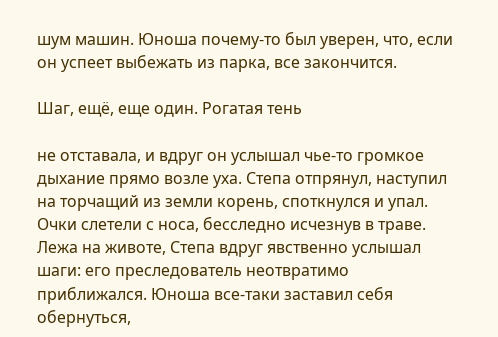шум машин. Юноша почему-то был уверен, что, если он успеет выбежать из парка, все закончится.

Шаг, ещё, еще один. Рогатая тень

не отставала, и вдруг он услышал чье-то громкое дыхание прямо возле уха. Степа отпрянул, наступил на торчащий из земли корень, споткнулся и упал. Очки слетели с носа, бесследно исчезнув в траве. Лежа на животе, Степа вдруг явственно услышал шаги: его преследователь неотвратимо приближался. Юноша все-таки заставил себя обернуться,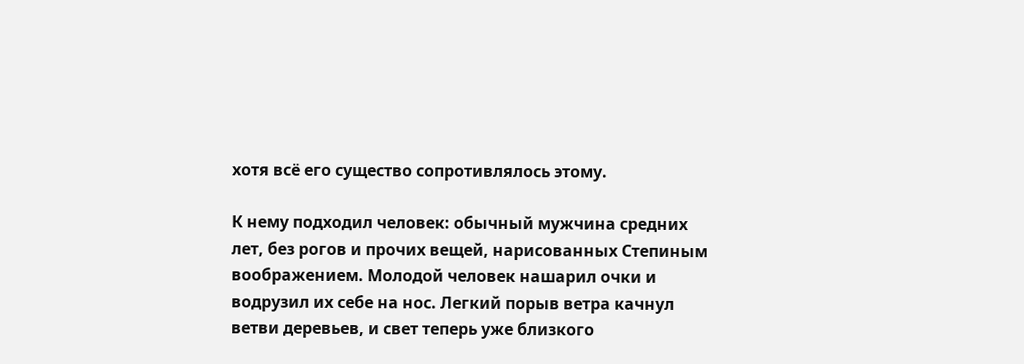хотя всё его существо сопротивлялось этому.

К нему подходил человек: обычный мужчина средних лет, без рогов и прочих вещей, нарисованных Степиным воображением. Молодой человек нашарил очки и водрузил их себе на нос. Легкий порыв ветра качнул ветви деревьев, и свет теперь уже близкого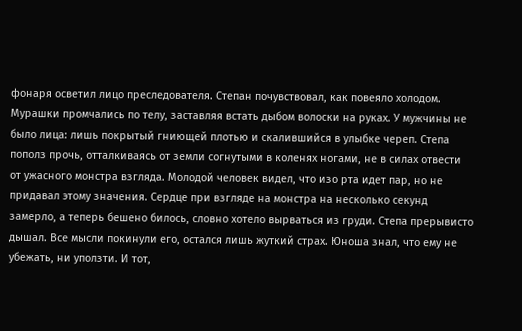фонаря осветил лицо преследователя. Степан почувствовал, как повеяло холодом. Мурашки промчались по телу, заставляя встать дыбом волоски на руках. У мужчины не было лица: лишь покрытый гниющей плотью и скалившийся в улыбке череп. Степа пополз прочь, отталкиваясь от земли согнутыми в коленях ногами, не в силах отвести от ужасного монстра взгляда. Молодой человек видел, что изо рта идет пар, но не придавал этому значения. Сердце при взгляде на монстра на несколько секунд замерло, а теперь бешено билось, словно хотело вырваться из груди. Степа прерывисто дышал. Все мысли покинули его, остался лишь жуткий страх. Юноша знал, что ему не убежать, ни уползти. И тот,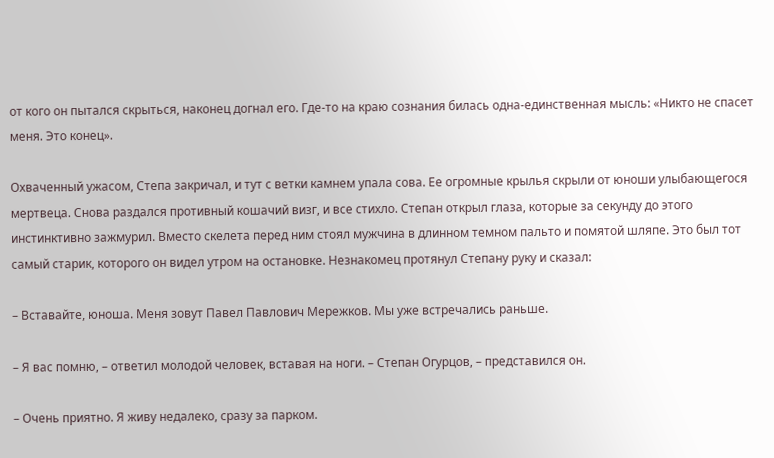от кого он пытался скрыться, наконец догнал его. Где-то на краю сознания билась одна-единственная мысль: «Никто не спасет меня. Это конец».

Охваченный ужасом, Степа закричал, и тут с ветки камнем упала сова. Ее огромные крылья скрыли от юноши улыбающегося мертвеца. Снова раздался противный кошачий визг, и все стихло. Степан открыл глаза, которые за секунду до этого инстинктивно зажмурил. Вместо скелета перед ним стоял мужчина в длинном темном пальто и помятой шляпе. Это был тот самый старик, которого он видел утром на остановке. Незнакомец протянул Степану руку и сказал:

– Вставайте, юноша. Меня зовут Павел Павлович Мережков. Мы уже встречались раньше.

– Я вас помню, – ответил молодой человек, вставая на ноги. – Степан Огурцов, – представился он.

– Очень приятно. Я живу недалеко, сразу за парком.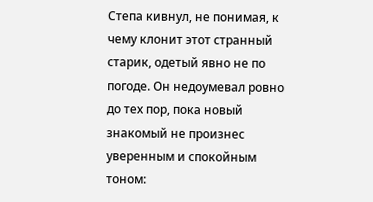Степа кивнул, не понимая, к чему клонит этот странный старик, одетый явно не по погоде. Он недоумевал ровно до тех пор, пока новый знакомый не произнес уверенным и спокойным тоном: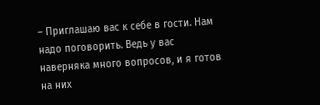– Приглашаю вас к себе в гости. Нам надо поговорить. Ведь у вас наверняка много вопросов, и я готов на них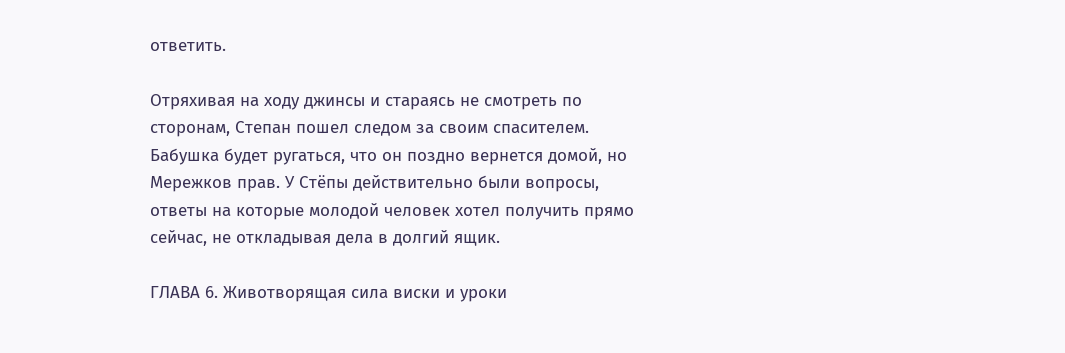ответить.

Отряхивая на ходу джинсы и стараясь не смотреть по сторонам, Степан пошел следом за своим спасителем. Бабушка будет ругаться, что он поздно вернется домой, но Мережков прав. У Стёпы действительно были вопросы, ответы на которые молодой человек хотел получить прямо сейчас, не откладывая дела в долгий ящик.

ГЛАВА 6. Животворящая сила виски и уроки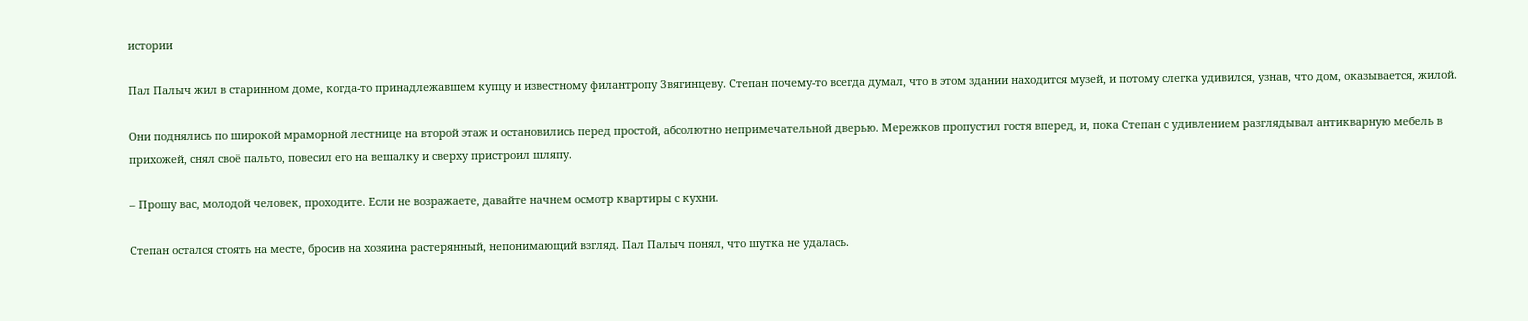истории

Пал Палыч жил в старинном доме, когда-то принадлежавшем купцу и известному филантропу Звягинцеву. Степан почему-то всегда думал, что в этом здании находится музей, и потому слегка удивился, узнав, что дом, оказывается, жилой.

Они поднялись по широкой мраморной лестнице на второй этаж и остановились перед простой, абсолютно непримечательной дверью. Мережков пропустил гостя вперед, и, пока Степан с удивлением разглядывал антикварную мебель в прихожей, снял своё пальто, повесил его на вешалку и сверху пристроил шляпу.

– Прошу вас, молодой человек, проходите. Если не возражаете, давайте начнем осмотр квартиры с кухни.

Степан остался стоять на месте, бросив на хозяина растерянный, непонимающий взгляд. Пал Палыч понял, что шутка не удалась.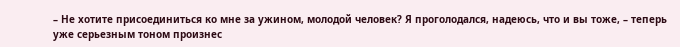– Не хотите присоединиться ко мне за ужином, молодой человек? Я проголодался, надеюсь, что и вы тоже, – теперь уже серьезным тоном произнес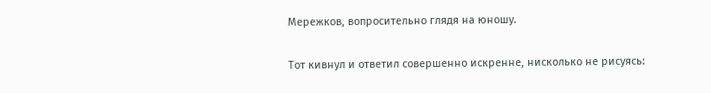Мережков, вопросительно глядя на юношу.

Тот кивнул и ответил совершенно искренне, нисколько не рисуясь: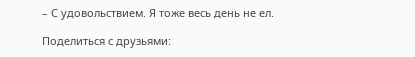– С удовольствием. Я тоже весь день не ел.

Поделиться с друзьями: